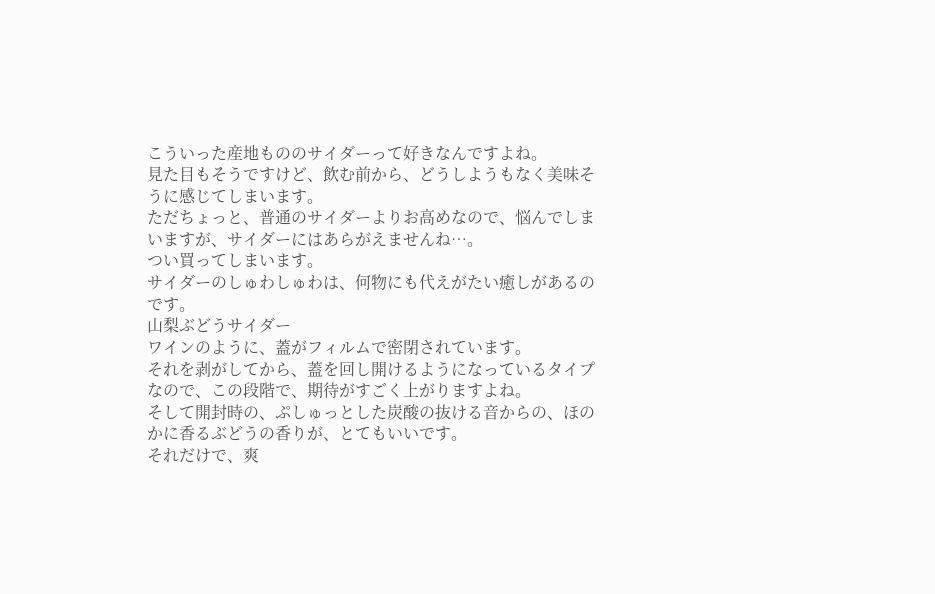こういった産地もののサイダーって好きなんですよね。
見た目もそうですけど、飲む前から、どうしようもなく美味そうに感じてしまいます。
ただちょっと、普通のサイダーよりお高めなので、悩んでしまいますが、サイダーにはあらがえませんね…。
つい買ってしまいます。
サイダーのしゅわしゅわは、何物にも代えがたい癒しがあるのです。
山梨ぶどうサイダー
ワインのように、蓋がフィルムで密閉されています。
それを剥がしてから、蓋を回し開けるようになっているタイプなので、この段階で、期待がすごく上がりますよね。
そして開封時の、ぷしゅっとした炭酸の抜ける音からの、ほのかに香るぶどうの香りが、とてもいいです。
それだけで、爽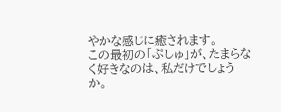やかな感じに癒されます。
この最初の「ぷしゅ」が、たまらなく好きなのは、私だけでしょうか。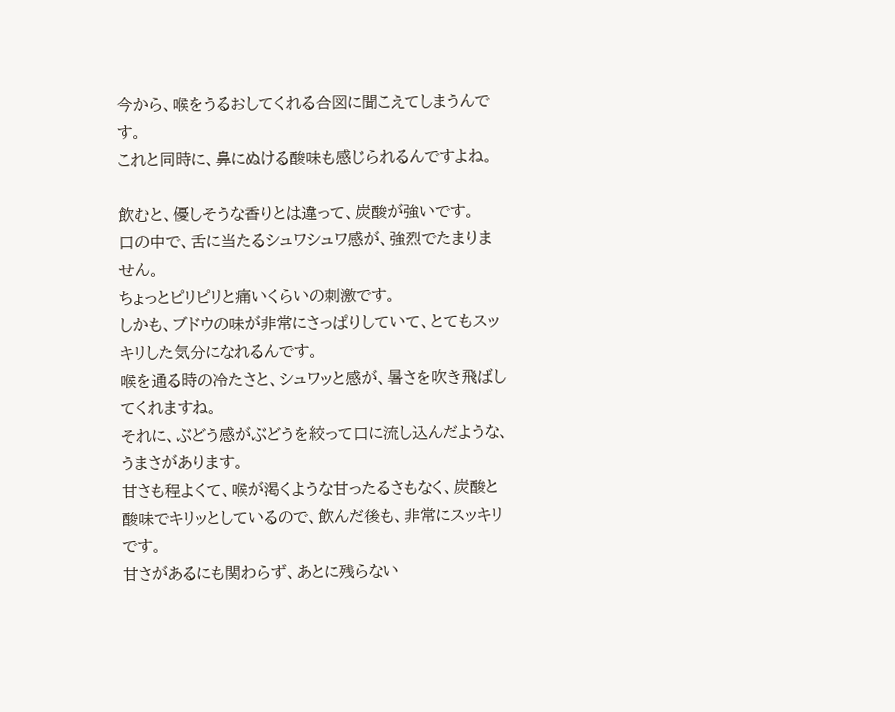今から、喉をうるおしてくれる合図に聞こえてしまうんです。
これと同時に、鼻にぬける酸味も感じられるんですよね。

飲むと、優しそうな香りとは違って、炭酸が強いです。
口の中で、舌に当たるシュワシュワ感が、強烈でたまりません。
ちょっとピリピリと痛いくらいの刺激です。
しかも、ブドウの味が非常にさっぱりしていて、とてもスッキリした気分になれるんです。
喉を通る時の冷たさと、シュワッと感が、暑さを吹き飛ばしてくれますね。
それに、ぶどう感がぶどうを絞って口に流し込んだような、うまさがあります。
甘さも程よくて、喉が渇くような甘ったるさもなく、炭酸と酸味でキリッとしているので、飲んだ後も、非常にスッキリです。
甘さがあるにも関わらず、あとに残らない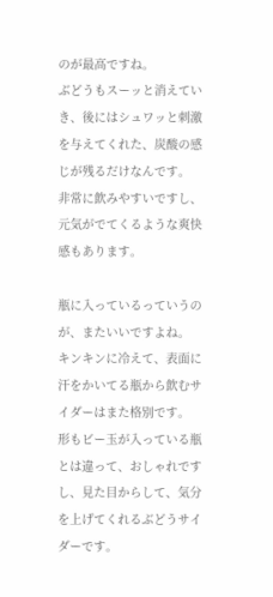のが最高ですね。
ぶどうもスーッと消えていき、後にはシュワッと刺激を与えてくれた、炭酸の感じが残るだけなんです。
非常に飲みやすいですし、元気がでてくるような爽快感もあります。

瓶に入っているっていうのが、またいいですよね。
キンキンに冷えて、表面に汗をかいてる瓶から飲むサイダーはまた格別です。
形もビー玉が入っている瓶とは違って、おしゃれですし、見た目からして、気分を上げてくれるぶどうサイダーです。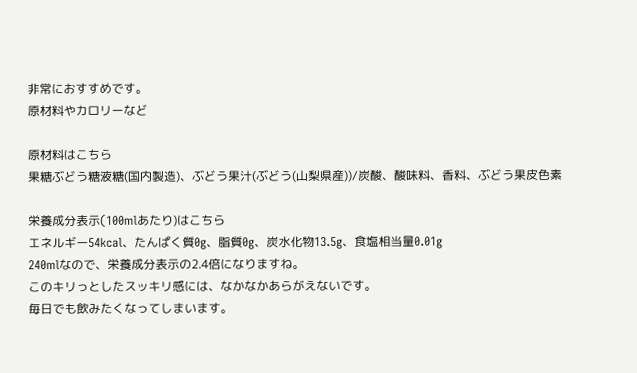非常におすすめです。
原材料やカロリーなど

原材料はこちら
果糖ぶどう糖液糖(国内製造)、ぶどう果汁(ぶどう(山梨県産))/炭酸、酸味料、香料、ぶどう果皮色素

栄養成分表示(100mlあたり)はこちら
エネルギー54kcal、たんぱく質0g、脂質0g、炭水化物13.5g、食塩相当量0.01g
240mlなので、栄養成分表示の2.4倍になりますね。
このキリっとしたスッキリ感には、なかなかあらがえないです。
毎日でも飲みたくなってしまいます。